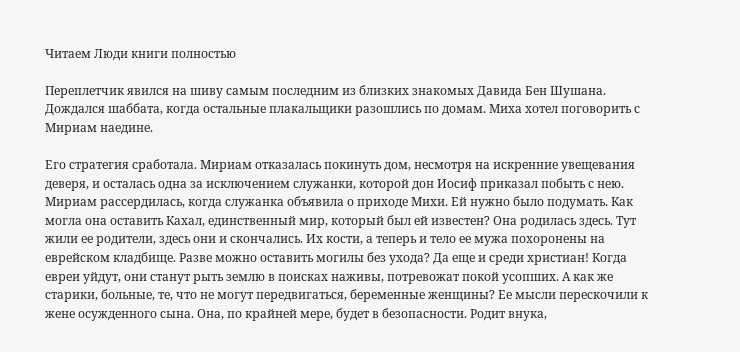Читаем Люди книги полностью

Переплетчик явился на шиву самым последним из близких знакомых Давида Бен Шушана. Дождался шаббата, когда остальные плакальщики разошлись по домам. Миха хотел поговорить с Мириам наедине.

Его стратегия сработала. Мириам отказалась покинуть дом, несмотря на искренние увещевания деверя, и осталась одна за исключением служанки, которой дон Иосиф приказал побыть с нею. Мириам рассердилась, когда служанка объявила о приходе Михи. Ей нужно было подумать. Как могла она оставить Кахал, единственный мир, который был ей известен? Она родилась здесь. Тут жили ее родители, здесь они и скончались. Их кости, а теперь и тело ее мужа похоронены на еврейском кладбище. Разве можно оставить могилы без ухода? Да еще и среди христиан! Когда евреи уйдут, они станут рыть землю в поисках наживы, потревожат покой усопших. А как же старики, больные, те, что не могут передвигаться, беременные женщины? Ее мысли перескочили к жене осужденного сына. Она, по крайней мере, будет в безопасности. Родит внука,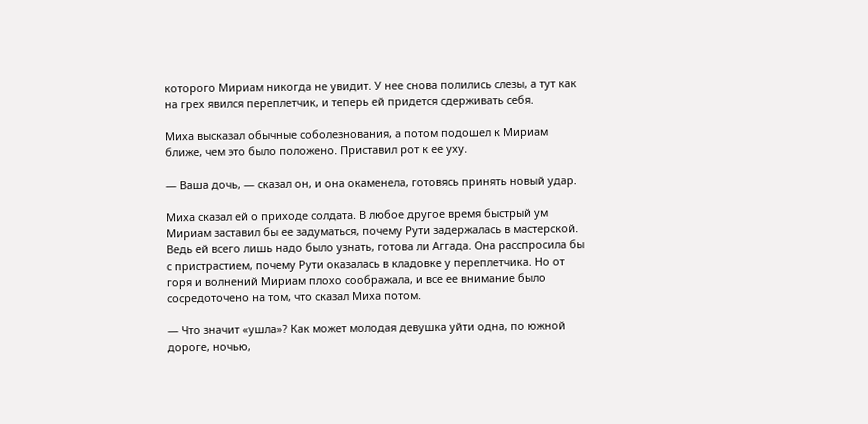которого Мириам никогда не увидит. У нее снова полились слезы, а тут как на грех явился переплетчик, и теперь ей придется сдерживать себя.

Миха высказал обычные соболезнования, а потом подошел к Мириам ближе, чем это было положено. Приставил рот к ее уху.

— Ваша дочь, — сказал он, и она окаменела, готовясь принять новый удар.

Миха сказал ей о приходе солдата. В любое другое время быстрый ум Мириам заставил бы ее задуматься, почему Рути задержалась в мастерской. Ведь ей всего лишь надо было узнать, готова ли Аггада. Она расспросила бы с пристрастием, почему Рути оказалась в кладовке у переплетчика. Но от горя и волнений Мириам плохо соображала, и все ее внимание было сосредоточено на том, что сказал Миха потом.

— Что значит «ушла»? Как может молодая девушка уйти одна, по южной дороге, ночью,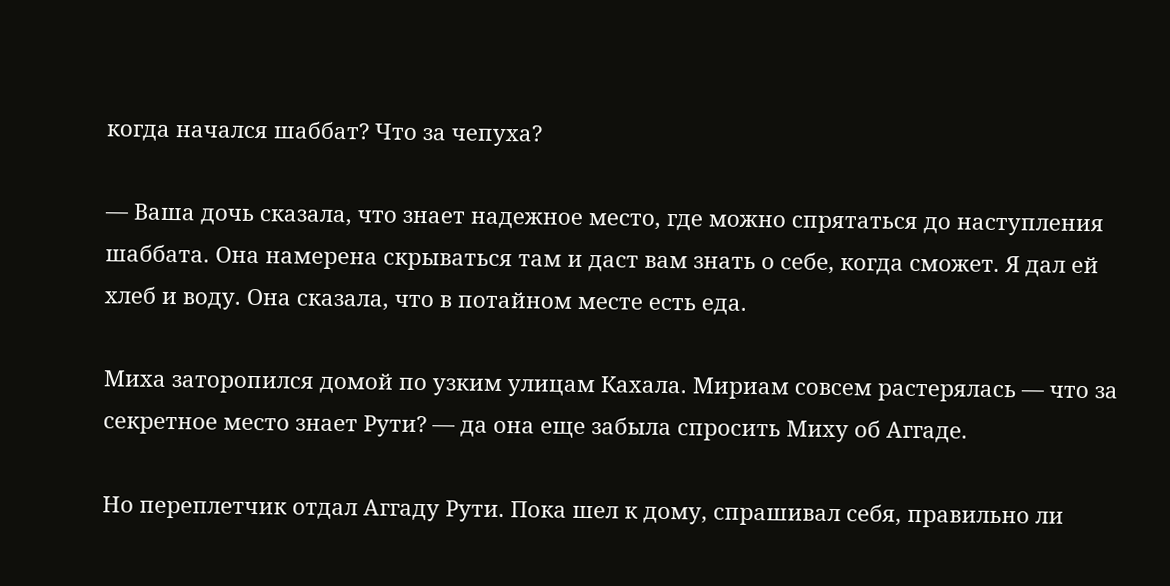когда начался шаббат? Что за чепуха?

— Ваша дочь сказала, что знает надежное место, где можно спрятаться до наступления шаббата. Она намерена скрываться там и даст вам знать о себе, когда сможет. Я дал ей хлеб и воду. Она сказала, что в потайном месте есть еда.

Миха заторопился домой по узким улицам Кахала. Мириам совсем растерялась — что за секретное место знает Рути? — да она еще забыла спросить Миху об Аггаде.

Но переплетчик отдал Аггаду Рути. Пока шел к дому, спрашивал себя, правильно ли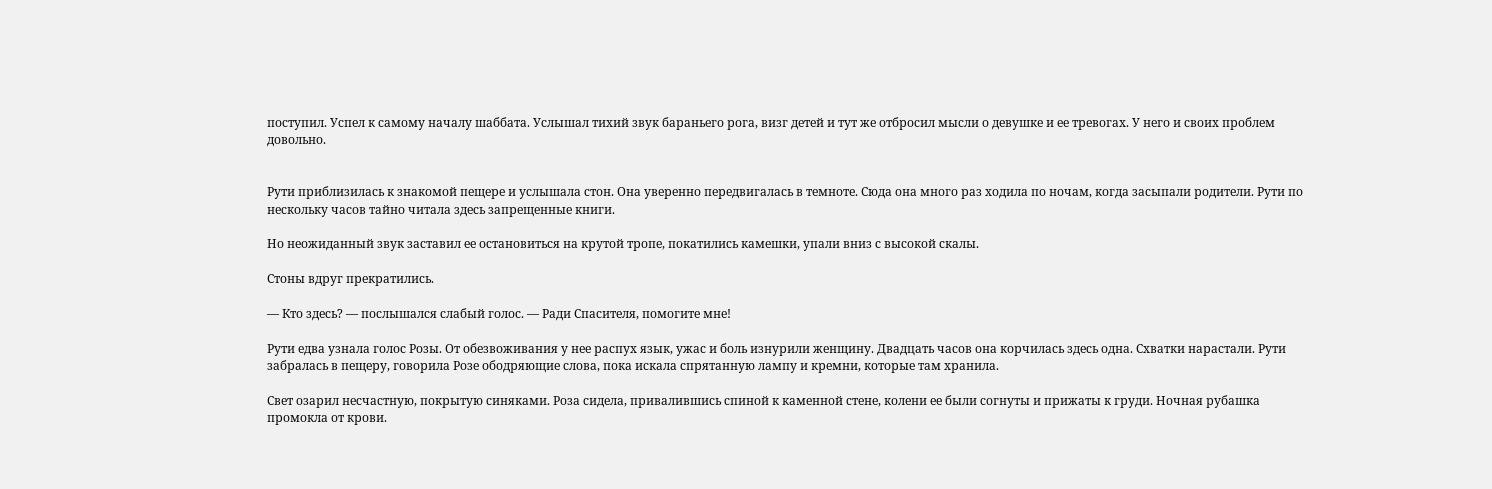поступил. Успел к самому началу шаббата. Услышал тихий звук бараньего рога, визг детей и тут же отбросил мысли о девушке и ее тревогах. У него и своих проблем довольно.


Рути приблизилась к знакомой пещере и услышала стон. Она уверенно передвигалась в темноте. Сюда она много раз ходила по ночам, когда засыпали родители. Рути по нескольку часов тайно читала здесь запрещенные книги.

Но неожиданный звук заставил ее остановиться на крутой тропе, покатились камешки, упали вниз с высокой скалы.

Стоны вдруг прекратились.

— Кто здесь? — послышался слабый голос. — Ради Спасителя, помогите мне!

Рути едва узнала голос Розы. От обезвоживания у нее распух язык, ужас и боль изнурили женщину. Двадцать часов она корчилась здесь одна. Схватки нарастали. Рути забралась в пещеру, говорила Розе ободряющие слова, пока искала спрятанную лампу и кремни, которые там хранила.

Свет озарил несчастную, покрытую синяками. Роза сидела, привалившись спиной к каменной стене, колени ее были согнуты и прижаты к груди. Ночная рубашка промокла от крови.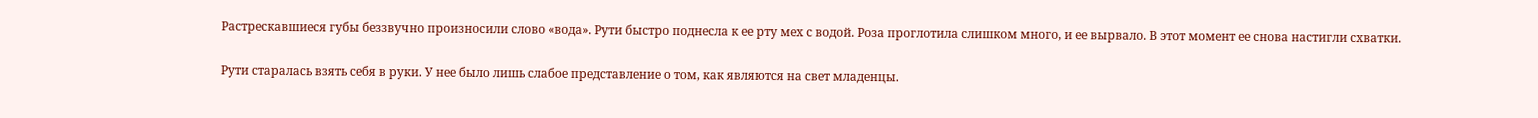Растрескавшиеся губы беззвучно произносили слово «вода». Рути быстро поднесла к ее рту мех с водой. Роза проглотила слишком много, и ее вырвало. В этот момент ее снова настигли схватки.

Рути старалась взять себя в руки. У нее было лишь слабое представление о том, как являются на свет младенцы.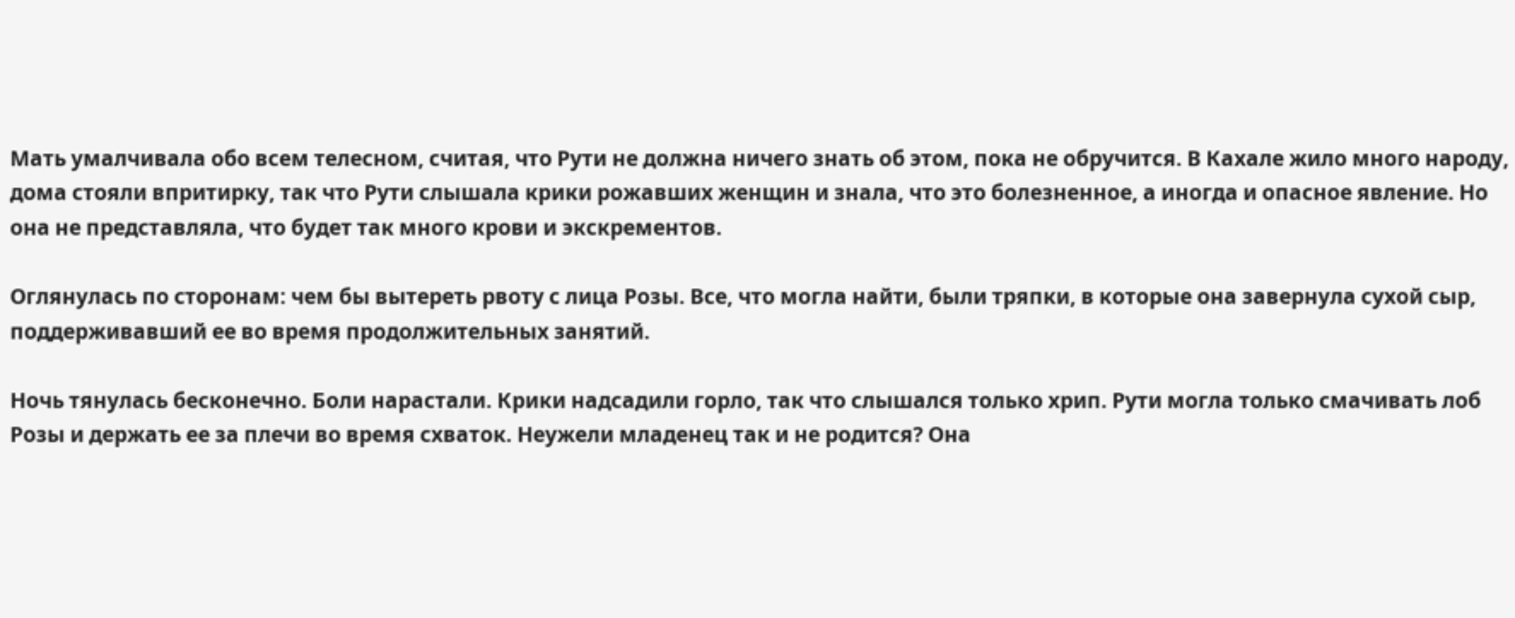Мать умалчивала обо всем телесном, считая, что Рути не должна ничего знать об этом, пока не обручится. В Кахале жило много народу, дома стояли впритирку, так что Рути слышала крики рожавших женщин и знала, что это болезненное, а иногда и опасное явление. Но она не представляла, что будет так много крови и экскрементов.

Оглянулась по сторонам: чем бы вытереть рвоту с лица Розы. Все, что могла найти, были тряпки, в которые она завернула сухой сыр, поддерживавший ее во время продолжительных занятий.

Ночь тянулась бесконечно. Боли нарастали. Крики надсадили горло, так что слышался только хрип. Рути могла только смачивать лоб Розы и держать ее за плечи во время схваток. Неужели младенец так и не родится? Она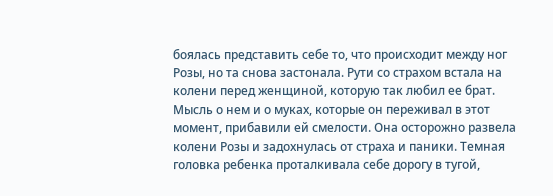боялась представить себе то, что происходит между ног Розы, но та снова застонала. Рути со страхом встала на колени перед женщиной, которую так любил ее брат. Мысль о нем и о муках, которые он переживал в этот момент, прибавили ей смелости. Она осторожно развела колени Розы и задохнулась от страха и паники. Темная головка ребенка проталкивала себе дорогу в тугой,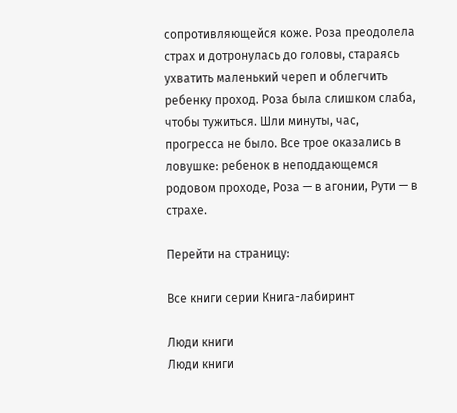сопротивляющейся коже. Роза преодолела страх и дотронулась до головы, стараясь ухватить маленький череп и облегчить ребенку проход. Роза была слишком слаба, чтобы тужиться. Шли минуты, час, прогресса не было. Все трое оказались в ловушке: ребенок в неподдающемся родовом проходе, Роза — в агонии, Рути — в страхе.

Перейти на страницу:

Все книги серии Книга-лабиринт

Люди книги
Люди книги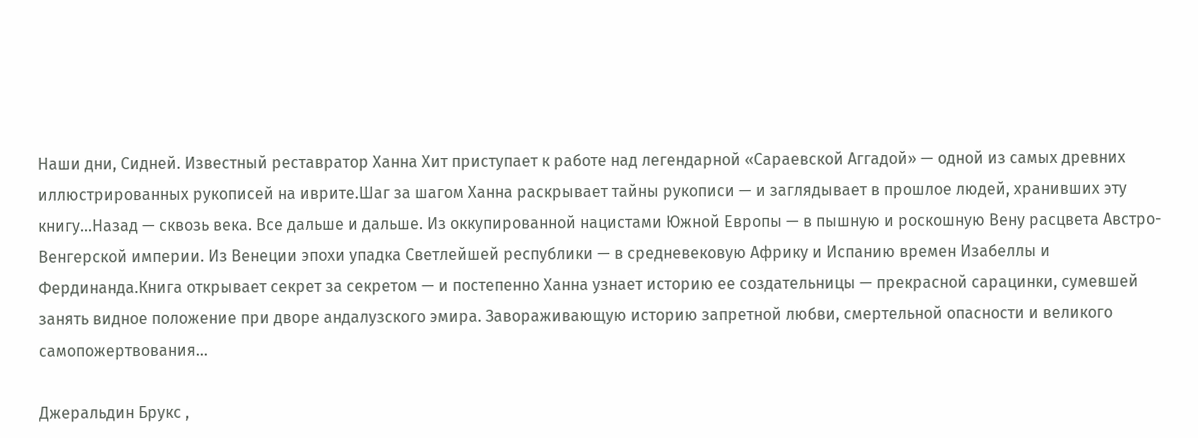Наши дни, Сидней. Известный реставратор Ханна Хит приступает к работе над легендарной «Сараевской Аггадой» — одной из самых древних иллюстрированных рукописей на иврите.Шаг за шагом Ханна раскрывает тайны рукописи — и заглядывает в прошлое людей, хранивших эту книгу…Назад — сквозь века. Все дальше и дальше. Из оккупированной нацистами Южной Европы — в пышную и роскошную Вену расцвета Австро-Венгерской империи. Из Венеции эпохи упадка Светлейшей республики — в средневековую Африку и Испанию времен Изабеллы и Фердинанда.Книга открывает секрет за секретом — и постепенно Ханна узнает историю ее создательницы — прекрасной сарацинки, сумевшей занять видное положение при дворе андалузского эмира. Завораживающую историю запретной любви, смертельной опасности и великого самопожертвования…

Джеральдин Брукс ,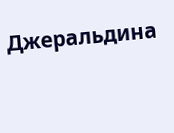Джеральдина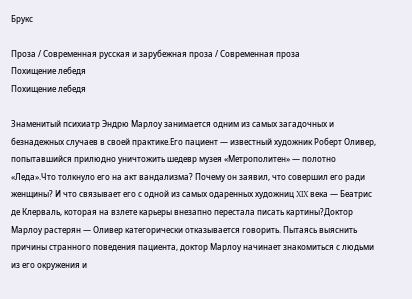Брукс

Проза / Современная русская и зарубежная проза / Современная проза
Похищение лебедя
Похищение лебедя

Знаменитый психиатр Эндрю Марлоу занимается одним из самых загадочных и безнадежных случаев в своей практике.Его пациент — известный художник Роберт Оливер, попытавшийся прилюдно уничтожить шедевр музея «Метрополитен» — полотно «Леда».Что толкнуло его на акт вандализма? Почему он заявил, что совершил его ради женщины? И что связывает его с одной из самых одаренных художниц XIX века — Беатрис де Клерваль, которая на взлете карьеры внезапно перестала писать картины?Доктор Марлоу растерян — Оливер категорически отказывается говорить. Пытаясь выяснить причины странного поведения пациента, доктор Марлоу начинает знакомиться с людьми из его окружения и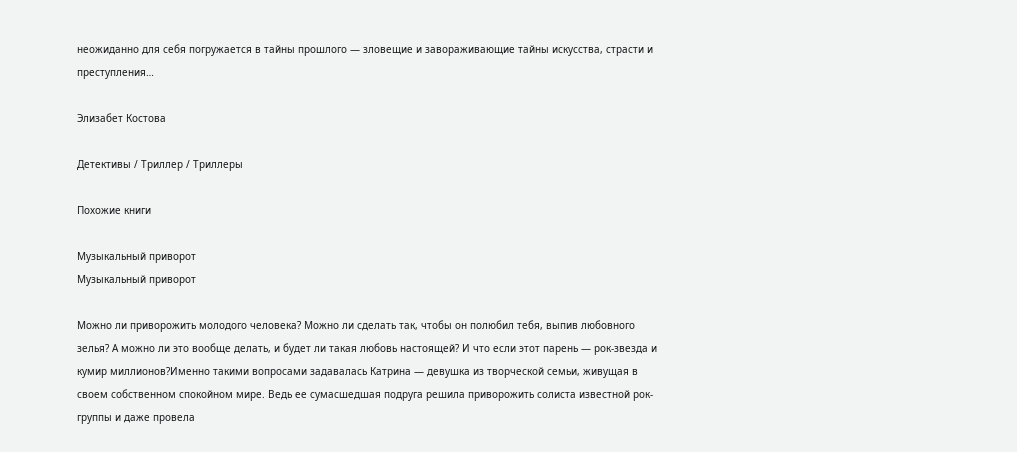неожиданно для себя погружается в тайны прошлого — зловещие и завораживающие тайны искусства, страсти и преступления…

Элизабет Костова

Детективы / Триллер / Триллеры

Похожие книги

Музыкальный приворот
Музыкальный приворот

Можно ли приворожить молодого человека? Можно ли сделать так, чтобы он полюбил тебя, выпив любовного зелья? А можно ли это вообще делать, и будет ли такая любовь настоящей? И что если этот парень — рок-звезда и кумир миллионов?Именно такими вопросами задавалась Катрина — девушка из творческой семьи, живущая в своем собственном спокойном мире. Ведь ее сумасшедшая подруга решила приворожить солиста известной рок-группы и даже провела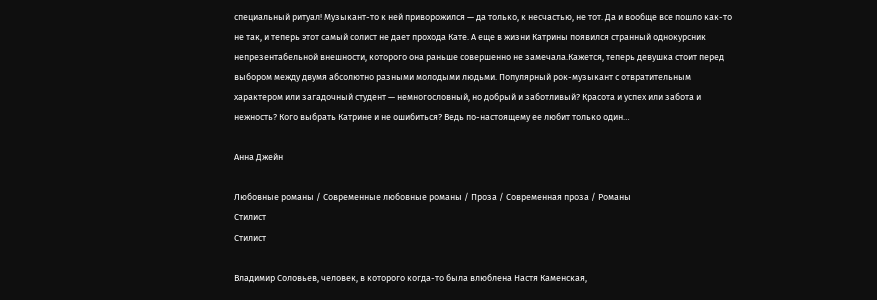специальный ритуал! Музыкант-то к ней приворожился — да только, к несчастью, не тот. Да и вообще все пошло как-то не так, и теперь этот самый солист не дает прохода Кате. А еще в жизни Катрины появился странный однокурсник непрезентабельной внешности, которого она раньше совершенно не замечала.Кажется, теперь девушка стоит перед выбором между двумя абсолютно разными молодыми людьми. Популярный рок-музыкант с отвратительным характером или загадочный студент — немногословный, но добрый и заботливый? Красота и успех или забота и нежность? Кого выбрать Катрине и не ошибиться? Ведь по-настоящему ее любит только один…

Анна Джейн

Любовные романы / Современные любовные романы / Проза / Современная проза / Романы
Стилист
Стилист

Владимир Соловьев, человек, в которого когда-то была влюблена Настя Каменская,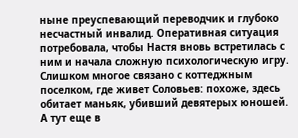ныне преуспевающий переводчик и глубоко несчастный инвалид. Оперативная ситуация потребовала, чтобы Настя вновь встретилась с ним и начала сложную психологическую игру. Слишком многое связано с коттеджным поселком, где живет Соловьев: похоже, здесь обитает маньяк, убивший девятерых юношей. А тут еще в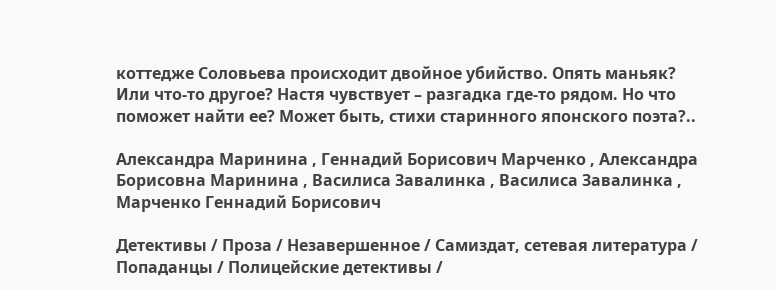коттедже Соловьева происходит двойное убийство. Опять маньяк? Или что-то другое? Настя чувствует – разгадка где-то рядом. Но что поможет найти ее? Может быть, стихи старинного японского поэта?..

Александра Маринина , Геннадий Борисович Марченко , Александра Борисовна Маринина , Василиса Завалинка , Василиса Завалинка , Марченко Геннадий Борисович

Детективы / Проза / Незавершенное / Самиздат, сетевая литература / Попаданцы / Полицейские детективы /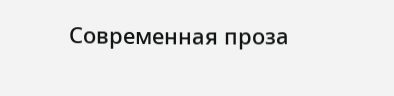Современная проза